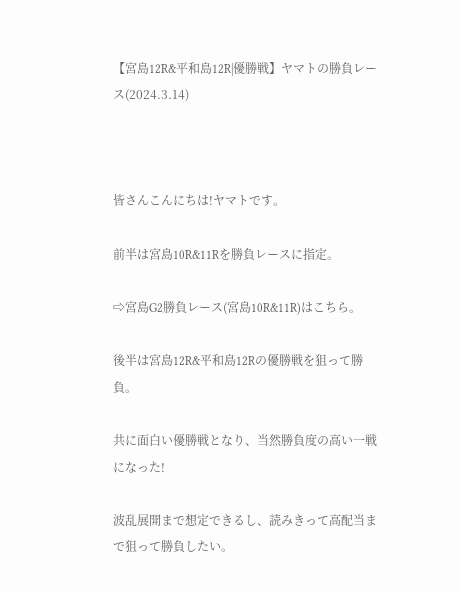【宮島12R&平和島12R|優勝戦】ヤマトの勝負レース(2024.3.14)



皆さんこんにちは!ヤマトです。

前半は宮島10R&11Rを勝負レースに指定。

⇨宮島G2勝負レース(宮島10R&11R)はこちら。

後半は宮島12R&平和島12Rの優勝戦を狙って勝負。

共に面白い優勝戦となり、当然勝負度の高い一戦になった!

波乱展開まで想定できるし、読みきって高配当まで狙って勝負したい。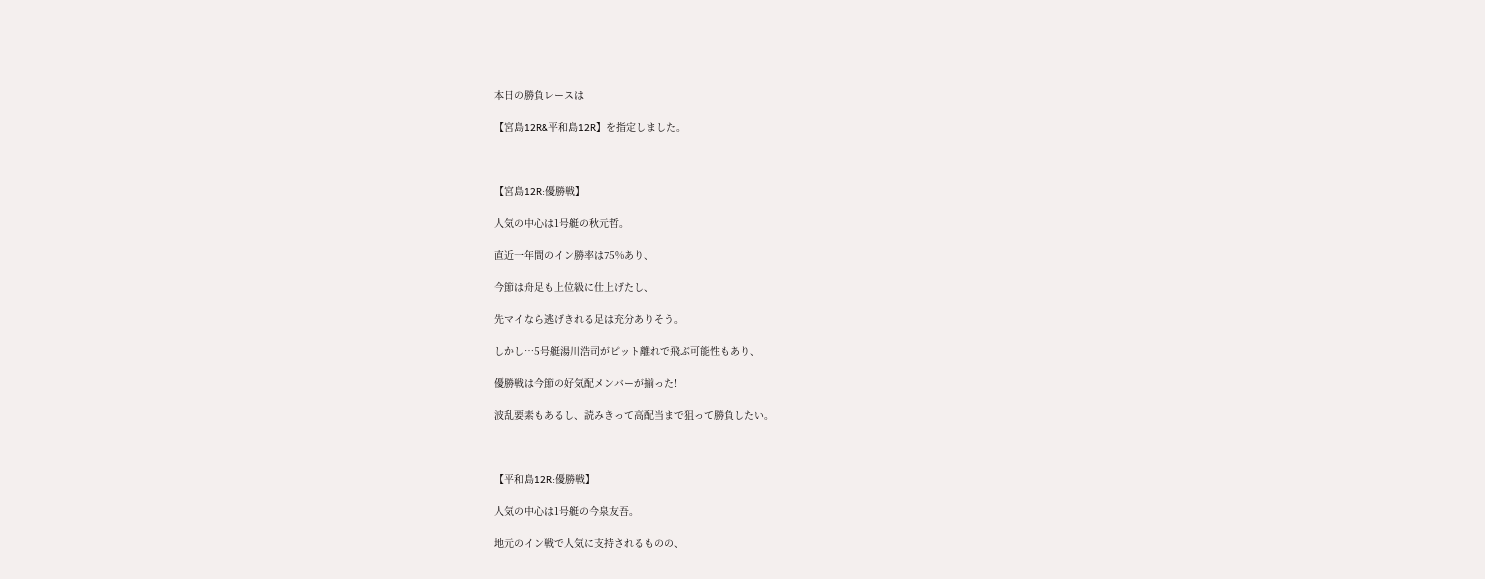本日の勝負レースは

【宮島12R&平和島12R】を指定しました。



【宮島12R:優勝戦】

人気の中心は1号艇の秋元哲。

直近一年間のイン勝率は75%あり、

今節は舟足も上位級に仕上げたし、

先マイなら逃げきれる足は充分ありそう。

しかし…5号艇湯川浩司がピット離れで飛ぶ可能性もあり、

優勝戦は今節の好気配メンバーが揃った!

波乱要素もあるし、読みきって高配当まで狙って勝負したい。



【平和島12R:優勝戦】

人気の中心は1号艇の今泉友吾。

地元のイン戦で人気に支持されるものの、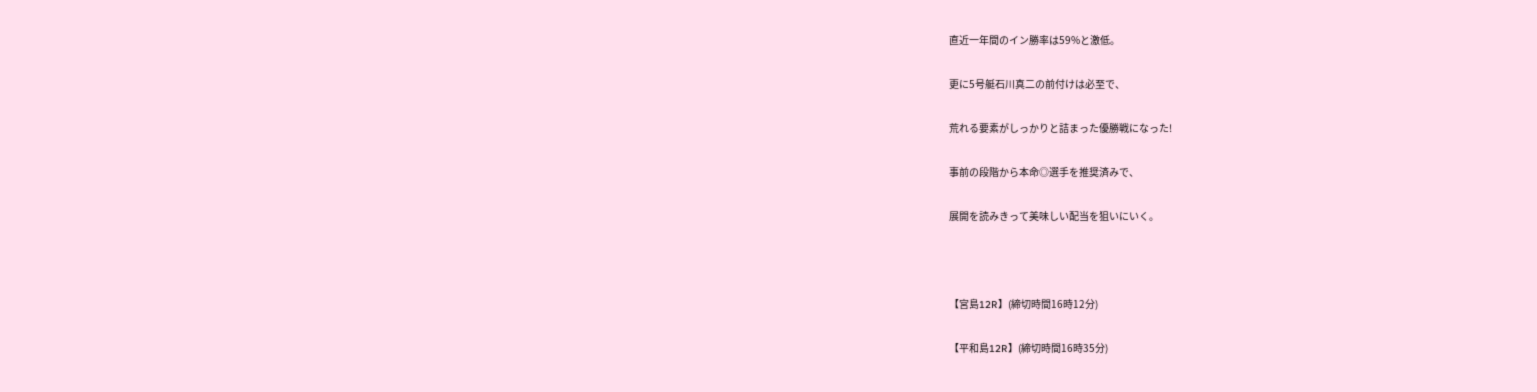直近一年間のイン勝率は59%と激低。

更に5号艇石川真二の前付けは必至で、

荒れる要素がしっかりと詰まった優勝戦になった!

事前の段階から本命◎選手を推奨済みで、

展開を読みきって美味しい配当を狙いにいく。



【宮島12R】(締切時間16時12分)

【平和島12R】(締切時間16時35分)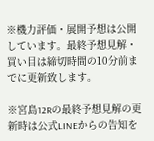※機力評価・展開予想は公開しています。最終予想見解・買い目は締切時間の10分前までに更新致します。

※宮島12Rの最終予想見解の更新時は公式LINEからの告知を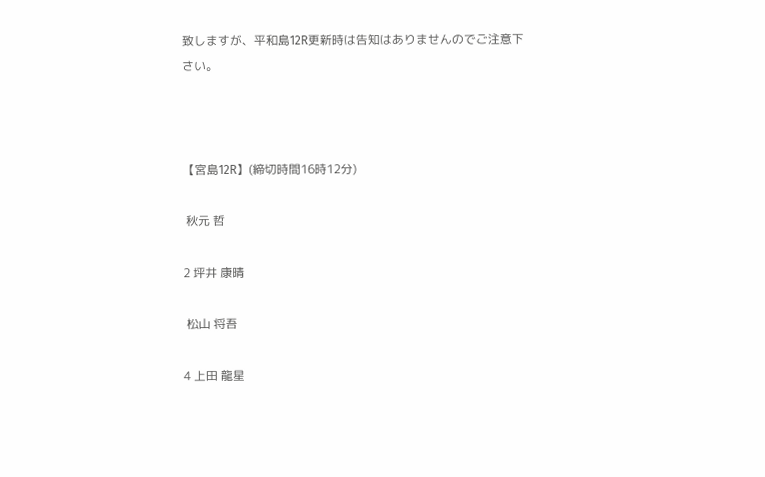致しますが、平和島12R更新時は告知はありませんのでご注意下さい。



【宮島12R】(締切時間16時12分)

 秋元 哲

2 坪井 康晴

 松山 将吾

4 上田 龍星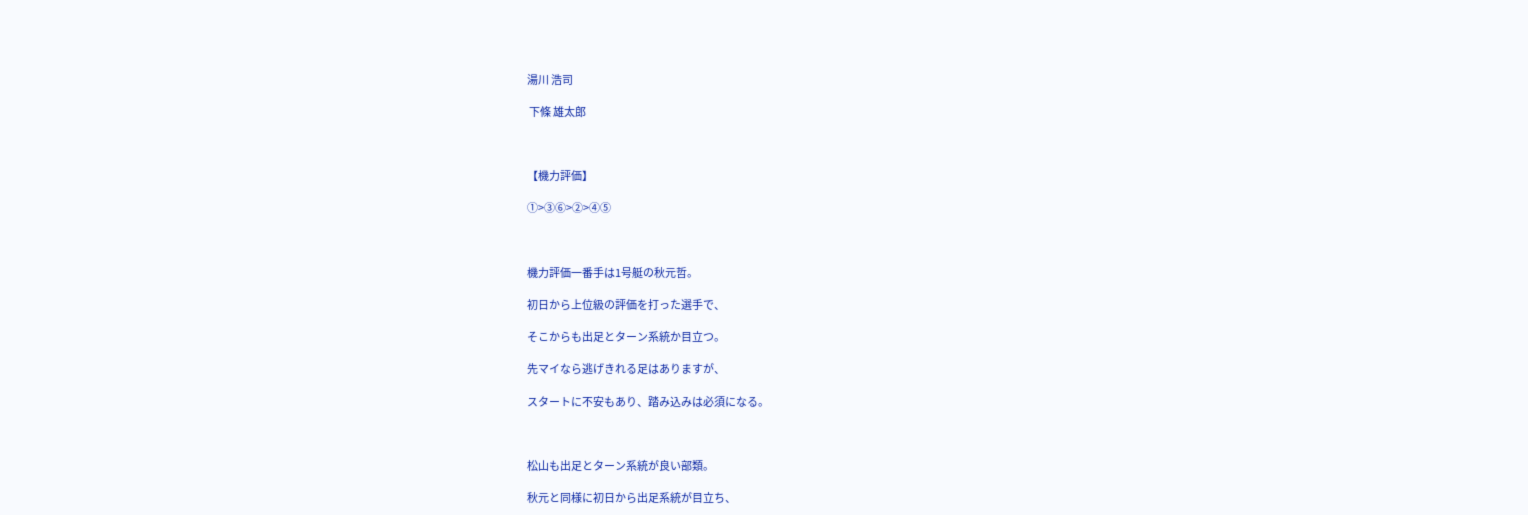湯川 浩司

 下條 雄太郎



【機力評価】

①>③⑥>②>④⑤



機力評価一番手は1号艇の秋元哲。

初日から上位級の評価を打った選手で、

そこからも出足とターン系統か目立つ。

先マイなら逃げきれる足はありますが、

スタートに不安もあり、踏み込みは必須になる。



松山も出足とターン系統が良い部類。

秋元と同様に初日から出足系統が目立ち、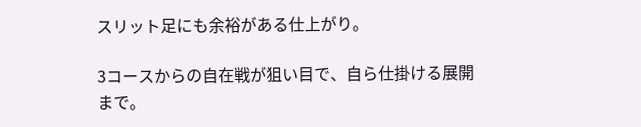スリット足にも余裕がある仕上がり。

3コースからの自在戦が狙い目で、自ら仕掛ける展開まで。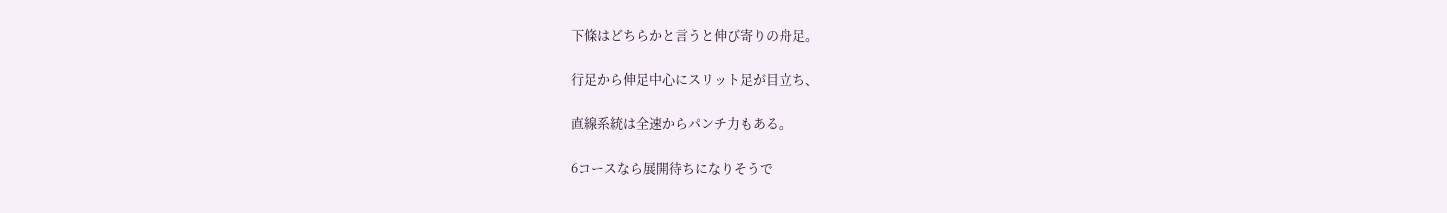下條はどちらかと言うと伸び寄りの舟足。

行足から伸足中心にスリット足が目立ち、

直線系統は全速からパンチ力もある。

6コースなら展開待ちになりそうで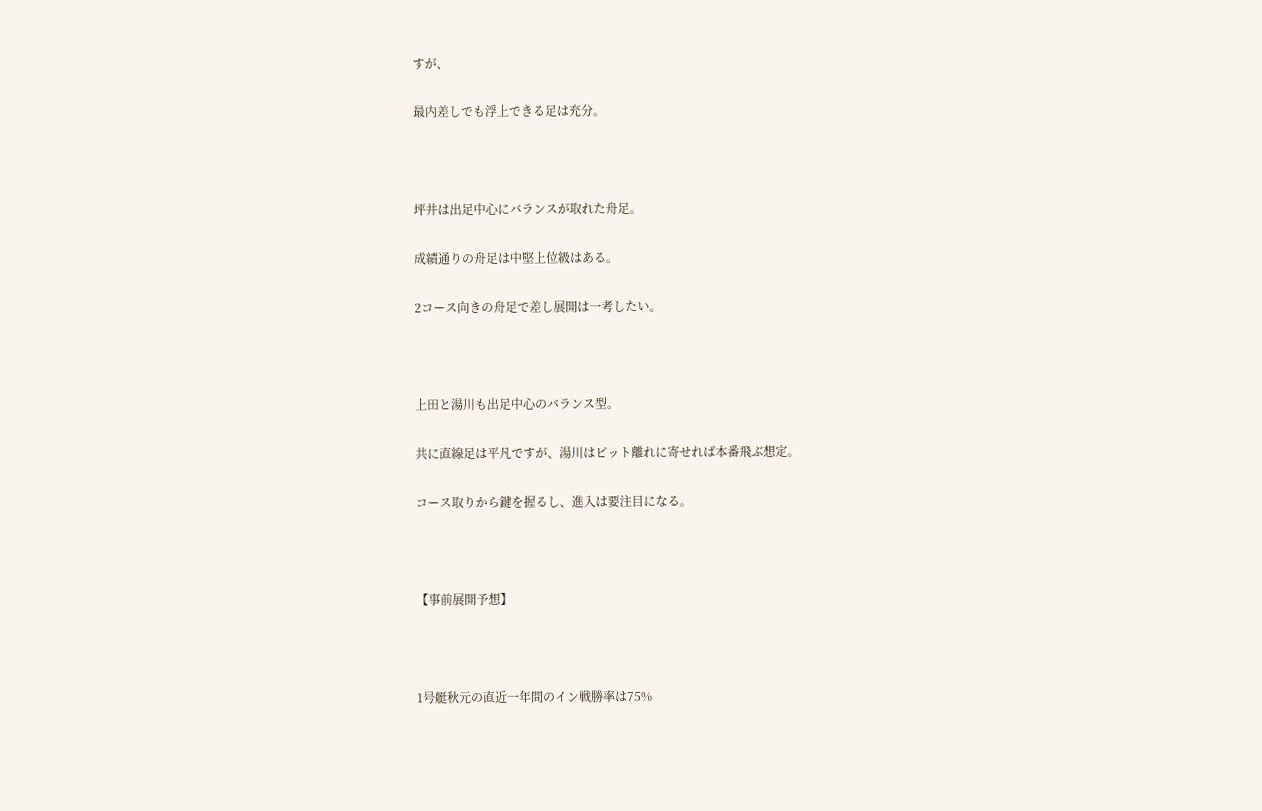すが、

最内差しでも浮上できる足は充分。



坪井は出足中心にバランスが取れた舟足。

成績通りの舟足は中堅上位級はある。

2コース向きの舟足で差し展開は一考したい。



上田と湯川も出足中心のバランス型。

共に直線足は平凡ですが、湯川はピット離れに寄せれば本番飛ぶ想定。

コース取りから鍵を握るし、進入は要注目になる。



【事前展開予想】



1号艇秋元の直近一年間のイン戦勝率は75%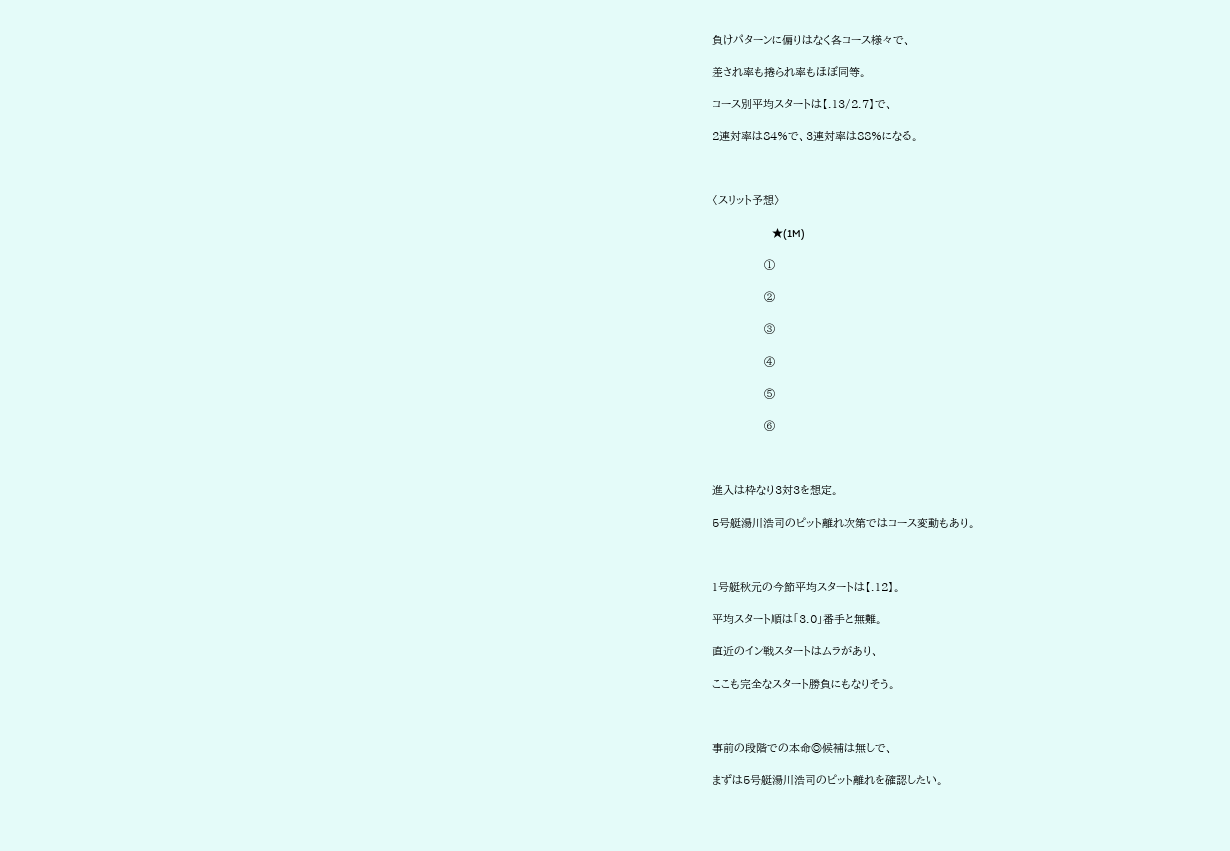負けパターンに偏りはなく各コース様々で、

差され率も捲られ率もほぼ同等。

コース別平均スタートは【.13/2.7】で、

2連対率は84%で、3連対率は88%になる。



〈スリット予想〉

                              ★(1M)

             ①

             ②

             ③

             ④

             ⑤

             ⑥



進入は枠なり3対3を想定。

5号艇湯川浩司のピット離れ次第ではコース変動もあり。



1号艇秋元の今節平均スタートは【.12】。

平均スタート順は「3.0」番手と無難。

直近のイン戦スタートはムラがあり、

ここも完全なスタート勝負にもなりそう。



事前の段階での本命◎候補は無しで、

まずは5号艇湯川浩司のピット離れを確認したい。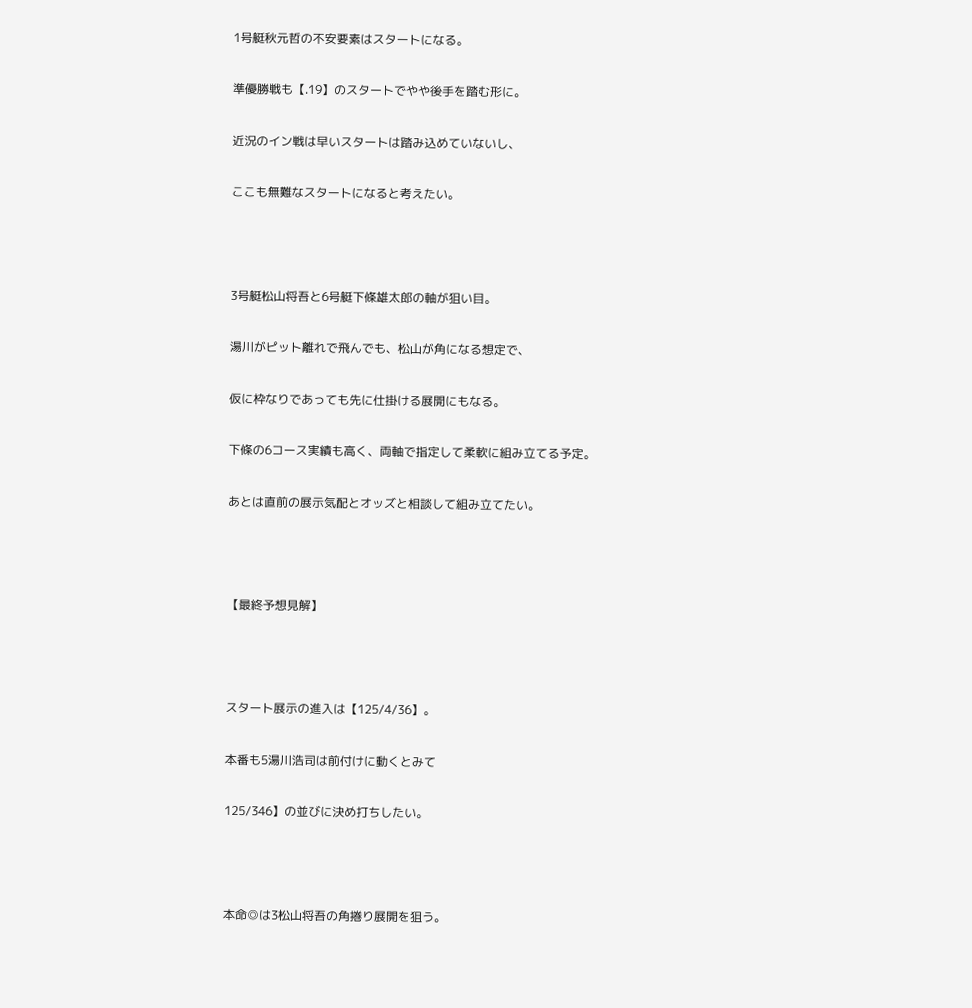1号艇秋元哲の不安要素はスタートになる。

準優勝戦も【.19】のスタートでやや後手を踏む形に。

近況のイン戦は早いスタートは踏み込めていないし、

ここも無難なスタートになると考えたい。



3号艇松山将吾と6号艇下條雄太郎の軸が狙い目。

湯川がピット離れで飛んでも、松山が角になる想定で、

仮に枠なりであっても先に仕掛ける展開にもなる。

下條の6コース実績も高く、両軸で指定して柔軟に組み立てる予定。

あとは直前の展示気配とオッズと相談して組み立てたい。



【最終予想見解】



スタート展示の進入は【125/4/36】。

本番も5湯川浩司は前付けに動くとみて

125/346】の並びに決め打ちしたい。



本命◎は3松山将吾の角捲り展開を狙う。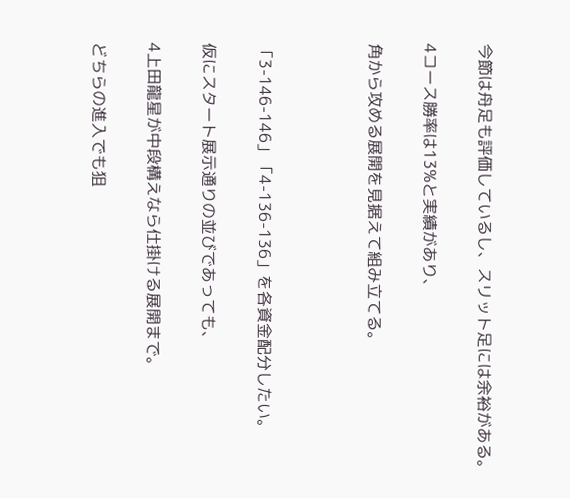今節は舟足も評価しているし、スリット足には余裕がある。

4コース勝率は13%と実績があり、

角から攻める展開を見据えて組み立てる。



「3-146-146」「4-136-136」を各資金配分したい。

仮にスタート展示通りの並びであっても、

4上田龍星が中段構えなら仕掛ける展開まで。

どちらの進入でも狙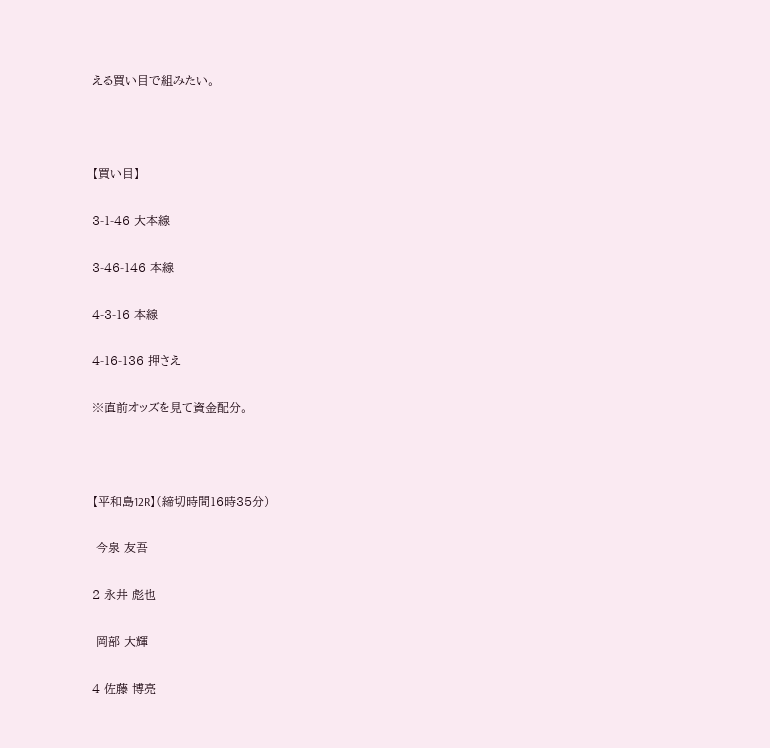える買い目で組みたい。



【買い目】

3-1-46 大本線

3-46-146 本線

4-3-16 本線

4-16-136 押さえ

※直前オッズを見て資金配分。



【平和島12R】(締切時間16時35分)

 今泉 友吾

2 永井 彪也

 岡部 大輝

4 佐藤 博亮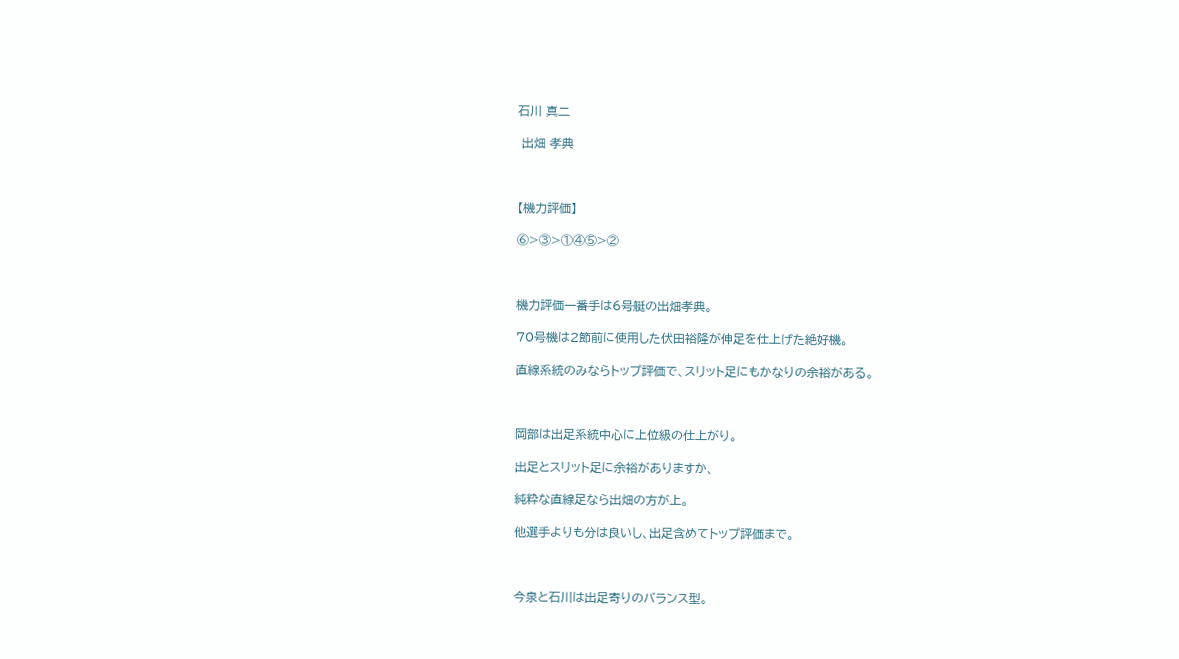石川 真二

 出畑 孝典



【機力評価】

⑥>③>①④⑤>②



機力評価一番手は6号艇の出畑孝典。

70号機は2節前に使用した伏田裕隆が伸足を仕上げた絶好機。

直線系統のみならトップ評価で、スリット足にもかなりの余裕がある。



岡部は出足系統中心に上位級の仕上がり。

出足とスリット足に余裕がありますか、

純粋な直線足なら出畑の方が上。

他選手よりも分は良いし、出足含めてトップ評価まで。



今泉と石川は出足寄りのバランス型。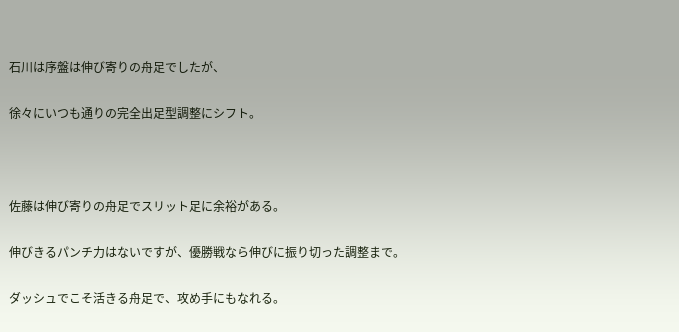石川は序盤は伸び寄りの舟足でしたが、

徐々にいつも通りの完全出足型調整にシフト。



佐藤は伸び寄りの舟足でスリット足に余裕がある。

伸びきるパンチ力はないですが、優勝戦なら伸びに振り切った調整まで。

ダッシュでこそ活きる舟足で、攻め手にもなれる。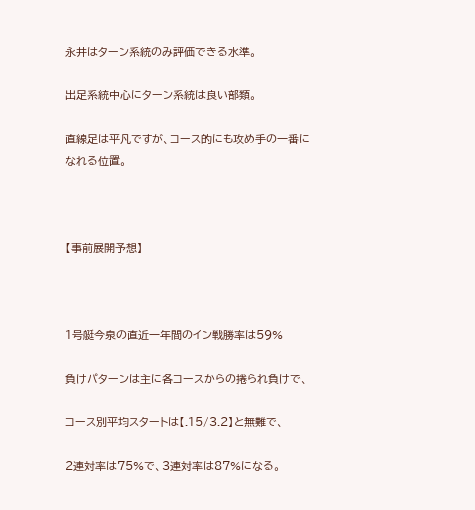永井はターン系統のみ評価できる水準。

出足系統中心にターン系統は良い部類。

直線足は平凡ですが、コース的にも攻め手の一番になれる位置。



【事前展開予想】



1号艇今泉の直近一年間のイン戦勝率は59%

負けパターンは主に各コースからの捲られ負けで、

コース別平均スタートは【.15/3.2】と無難で、

2連対率は75%で、3連対率は87%になる。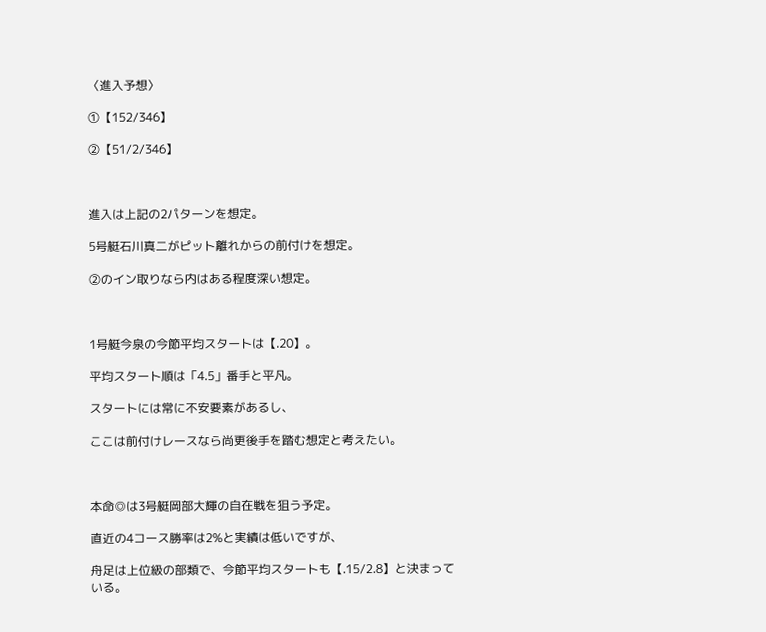〈進入予想〉

①【152/346】

②【51/2/346】



進入は上記の2パターンを想定。

5号艇石川真二がピット離れからの前付けを想定。

②のイン取りなら内はある程度深い想定。



1号艇今泉の今節平均スタートは【.20】。

平均スタート順は「4.5」番手と平凡。

スタートには常に不安要素があるし、

ここは前付けレースなら尚更後手を踏む想定と考えたい。



本命◎は3号艇岡部大輝の自在戦を狙う予定。

直近の4コース勝率は2%と実績は低いですが、

舟足は上位級の部類で、今節平均スタートも【.15/2.8】と決まっている。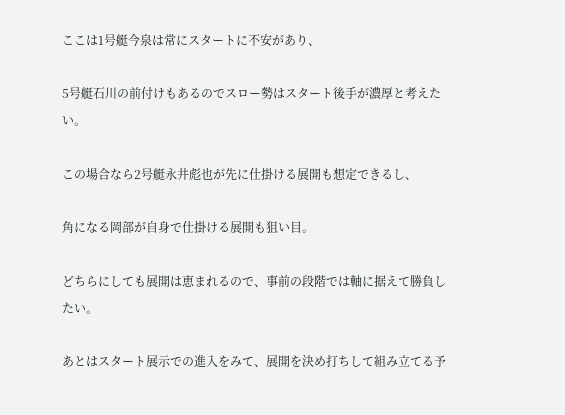ここは1号艇今泉は常にスタートに不安があり、

5号艇石川の前付けもあるのでスロー勢はスタート後手が濃厚と考えたい。

この場合なら2号艇永井彪也が先に仕掛ける展開も想定できるし、

角になる岡部が自身で仕掛ける展開も狙い目。

どちらにしても展開は恵まれるので、事前の段階では軸に据えて勝負したい。

あとはスタート展示での進入をみて、展開を決め打ちして組み立てる予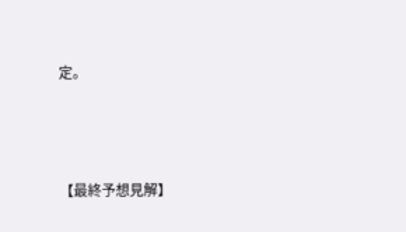定。



【最終予想見解】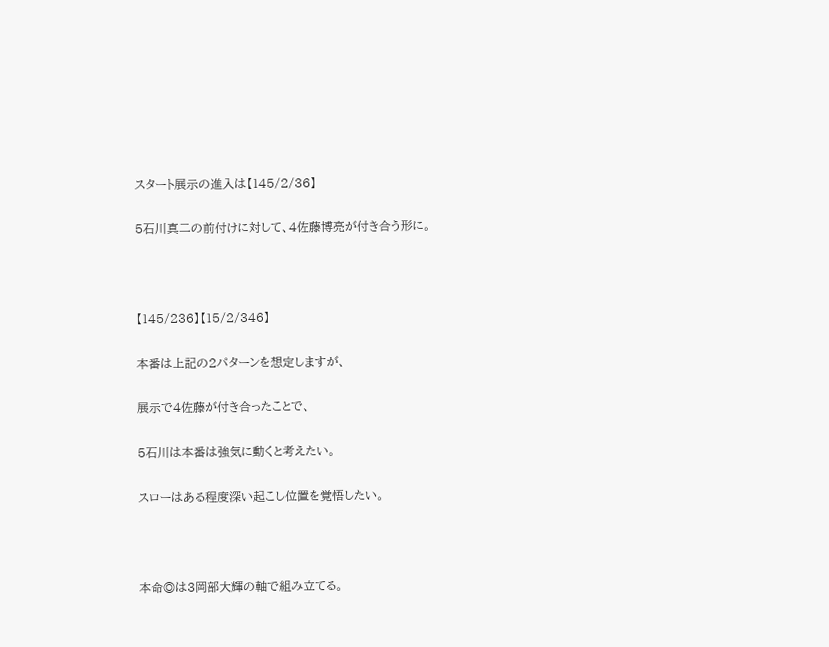スタート展示の進入は【145/2/36】

5石川真二の前付けに対して、4佐藤博亮が付き合う形に。



【145/236】【15/2/346】

本番は上記の2パターンを想定しますが、

展示で4佐藤が付き合ったことで、

5石川は本番は強気に動くと考えたい。

スローはある程度深い起こし位置を覚悟したい。



本命◎は3岡部大輝の軸で組み立てる。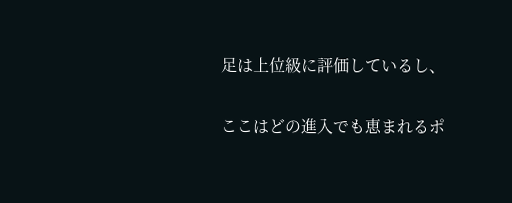足は上位級に評価しているし、

ここはどの進入でも恵まれるポ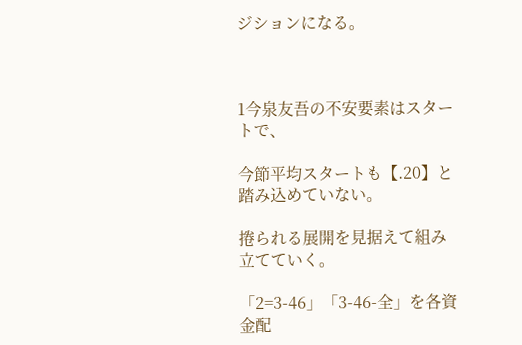ジションになる。



1今泉友吾の不安要素はスタートで、

今節平均スタートも【.20】と踏み込めていない。

捲られる展開を見据えて組み立てていく。

「2=3-46」「3-46-全」を各資金配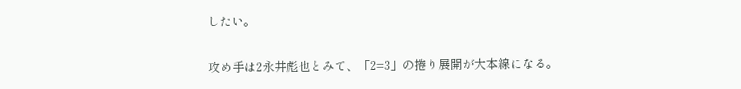したい。

攻め手は2永井彪也とみて、「2=3」の捲り展開が大本線になる。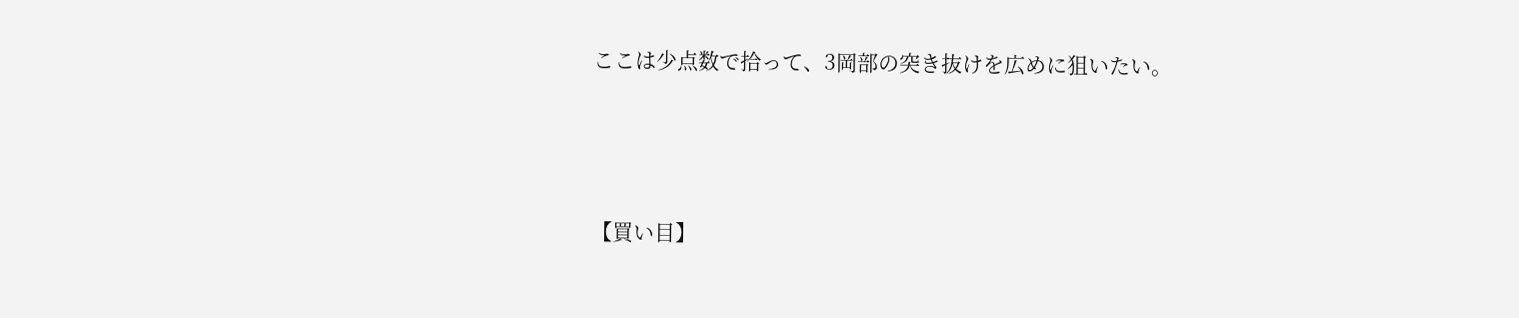ここは少点数で拾って、3岡部の突き抜けを広めに狙いたい。



【買い目】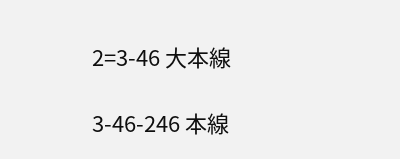2=3-46 大本線

3-46-246 本線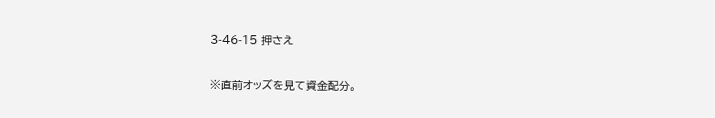3-46-15 押さえ

※直前オッズを見て資金配分。